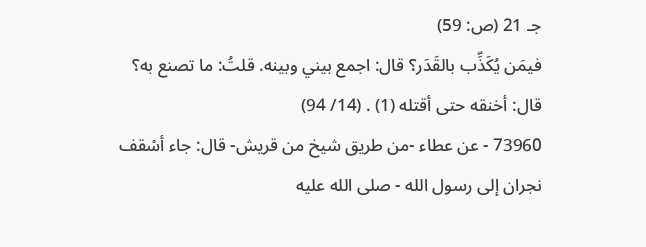جـ 21 (ص: 59)
فيمَن يُكَذِّب بالقَدَر؟ قال: اجمع بيني وبينه. قلتُ: ما تصنع به؟ قال: أخنقه حتى أقتله (1) . (14/ 94)
73960 - عن عطاء -من طريق شيخ من قريش- قال: جاء أسْقف نجران إلى رسول الله - صلى الله عليه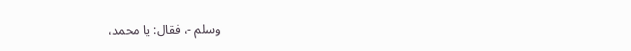وسلم -، فقال: يا محمد،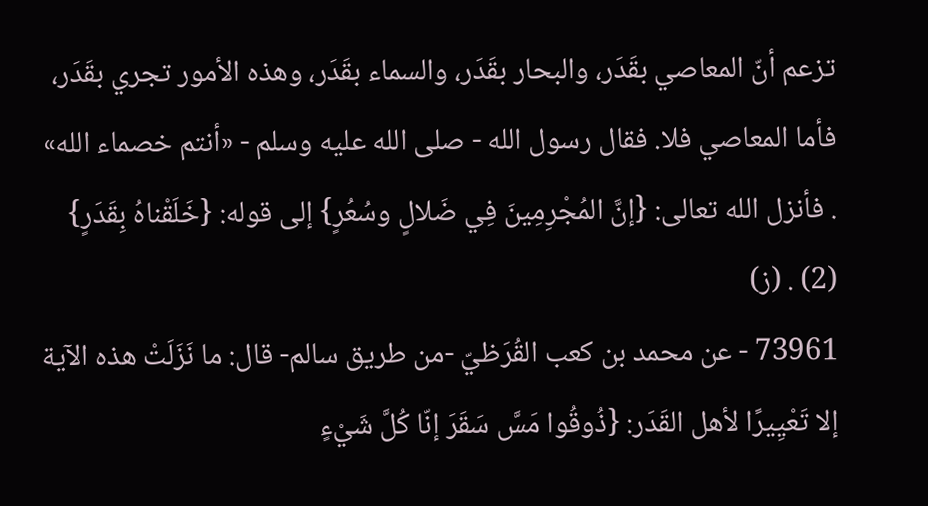تزعم أنّ المعاصي بقَدَر، والبحار بقَدَر، والسماء بقَدَر، وهذه الأمور تجري بقَدَر، فأما المعاصي فلا. فقال رسول الله - صلى الله عليه وسلم - «أنتم خصماء الله» . فأنزل الله تعالى: {إنَّ المُجْرِمِينَ فِي ضَلالٍ وسُعُرٍ} إلى قوله: {خَلَقْناهُ بِقَدَرٍ} (2) . (ز)
73961 - عن محمد بن كعب القُرَظيّ -من طريق سالم- قال: ما نَزَلَتْ هذه الآية إلا تَعْيِيرًا لأهل القَدَر: {ذُوقُوا مَسَّ سَقَرَ إنّا كُلَّ شَيْءٍ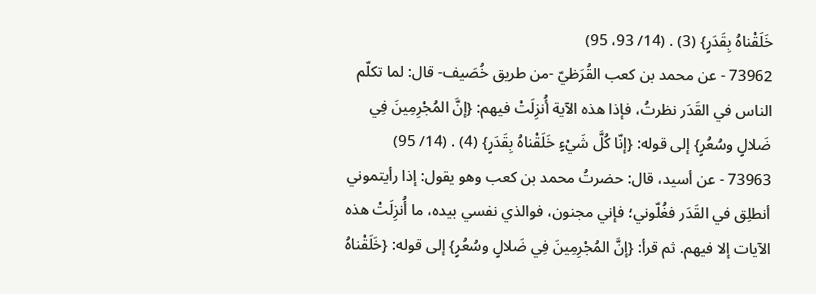خَلَقْناهُ بِقَدَرٍ} (3) . (14/ 93، 95)
73962 - عن محمد بن كعب القُرَظيّ -من طريق خُصَيف- قال: لما تكلّم الناس في القَدَر نظرتُ، فإذا هذه الآية أُنزِلَتْ فيهم: {إنَّ المُجْرِمِينَ فِي ضَلالٍ وسُعُرٍ} إلى قوله: {إنّا كُلَّ شَيْءٍ خَلَقْناهُ بِقَدَرٍ} (4) . (14/ 95)
73963 - عن أسيد، قال: حضرتُ محمد بن كعب وهو يقول: إذا رأيتموني أنطلِق في القَدَر فغُلّوني؛ فإني مجنون، فوالذي نفسي بيده، ما أُنزِلَتْ هذه الآيات إلا فيهم. ثم قرأ: {إنَّ المُجْرِمِينَ فِي ضَلالٍ وسُعُرٍ} إلى قوله: {خَلَقْناهُ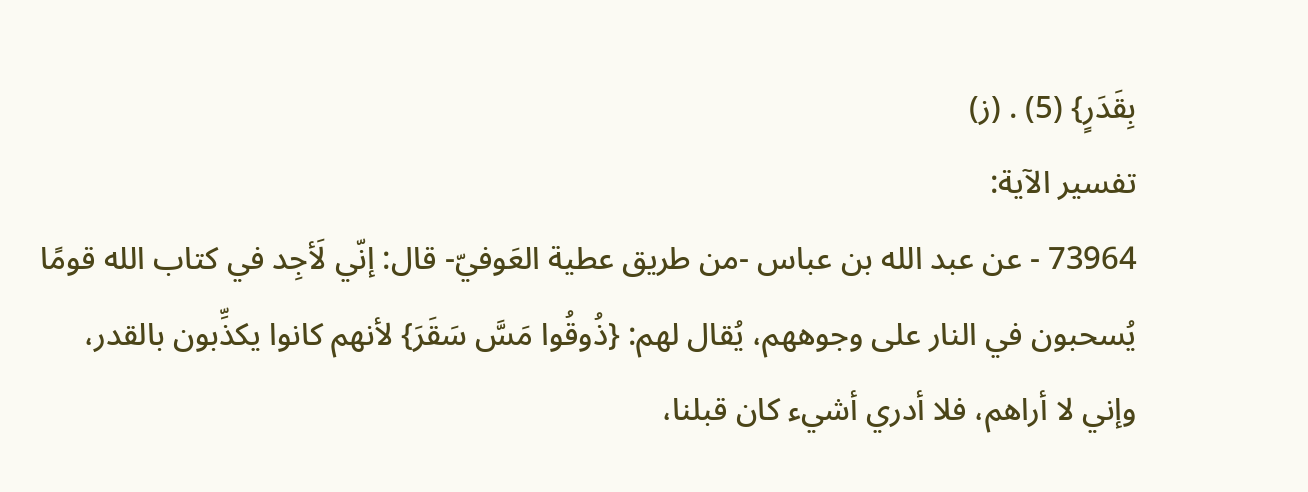بِقَدَرٍ} (5) . (ز)
تفسير الآية:
73964 - عن عبد الله بن عباس -من طريق عطية العَوفيّ- قال: إنّي لَأجِد في كتاب الله قومًا يُسحبون في النار على وجوههم، يُقال لهم: {ذُوقُوا مَسَّ سَقَرَ} لأنهم كانوا يكذِّبون بالقدر، وإني لا أراهم، فلا أدري أشيء كان قبلنا،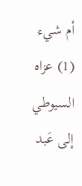أم شيء
(1) عزاه السيوطي إلى عَبد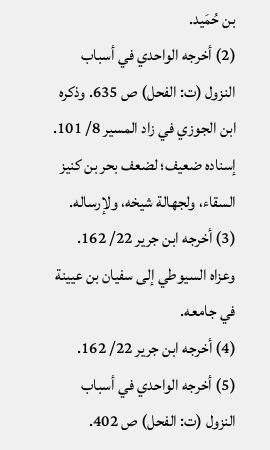بن حُمَيد.
(2) أخرجه الواحدي في أسباب النزول (ت: الفحل) ص 635. وذكره ابن الجوزي في زاد المسير 8/ 101.
إسناده ضعيف؛ لضعف بحر بن كنيز السقاء، ولجهالة شيخه، ولإرساله.
(3) أخرجه ابن جرير 22/ 162. وعزاه السيوطي إلى سفيان بن عيينة في جامعه.
(4) أخرجه ابن جرير 22/ 162.
(5) أخرجه الواحدي في أسباب النزول (ت: الفحل) ص 402.